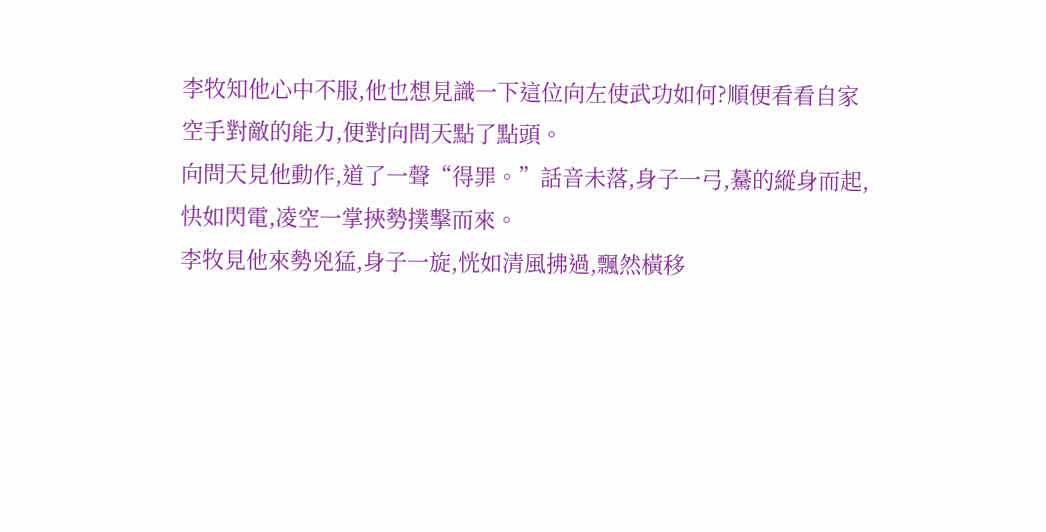李牧知他心中不服,他也想見識一下這位向左使武功如何?順便看看自家空手對敵的能力,便對向問天點了點頭。
向問天見他動作,道了一聲“得罪。”話音未落,身子一弓,驀的縱身而起,快如閃電,凌空一掌挾勢撲擊而來。
李牧見他來勢兇猛,身子一旋,恍如清風拂過,飄然橫移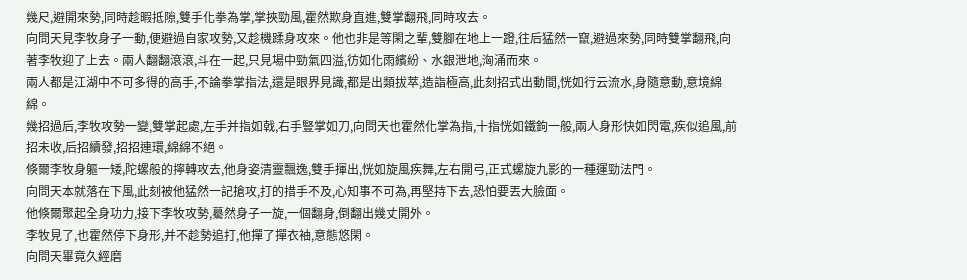幾尺,避開來勢,同時趁暇抵隙,雙手化拳為掌,掌挾勁風,霍然欺身直進,雙掌翻飛,同時攻去。
向問天見李牧身子一動,便避過自家攻勢,又趁機蹂身攻來。他也非是等閑之輩,雙腳在地上一蹬,往后猛然一竄,避過來勢,同時雙掌翻飛,向著李牧迎了上去。兩人翻翻滾滾,斗在一起,只見場中勁氣四溢,彷如化雨繽紛、水銀泄地,洶涌而來。
兩人都是江湖中不可多得的高手,不論拳掌指法,還是眼界見識,都是出類拔萃,造詣極高,此刻招式出動間,恍如行云流水,身隨意動,意境綿綿。
幾招過后,李牧攻勢一變,雙掌起處,左手并指如戟,右手豎掌如刀,向問天也霍然化掌為指,十指恍如鐵鉤一般,兩人身形快如閃電,疾似追風,前招未收,后招續發,招招連環,綿綿不絕。
倏爾李牧身軀一矮,陀螺般的擰轉攻去,他身姿清靈飄逸,雙手揮出,恍如旋風疾舞,左右開弓,正式螺旋九影的一種運勁法門。
向問天本就落在下風,此刻被他猛然一記搶攻,打的措手不及,心知事不可為,再堅持下去,恐怕要丟大臉面。
他倏爾聚起全身功力,接下李牧攻勢,驀然身子一旋,一個翻身,倒翻出幾丈開外。
李牧見了,也霍然停下身形,并不趁勢追打,他撣了撣衣袖,意態悠閑。
向問天畢竟久經磨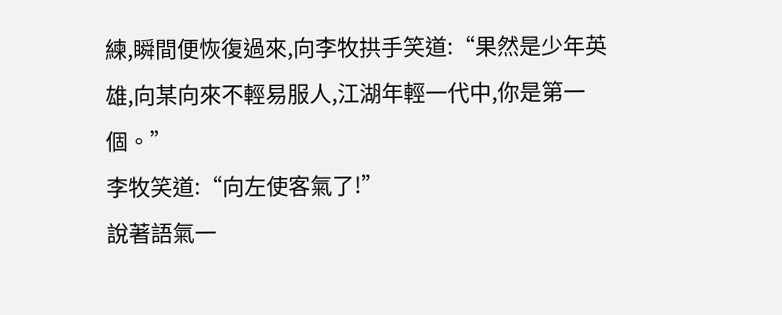練,瞬間便恢復過來,向李牧拱手笑道:“果然是少年英雄,向某向來不輕易服人,江湖年輕一代中,你是第一個。”
李牧笑道:“向左使客氣了!”
說著語氣一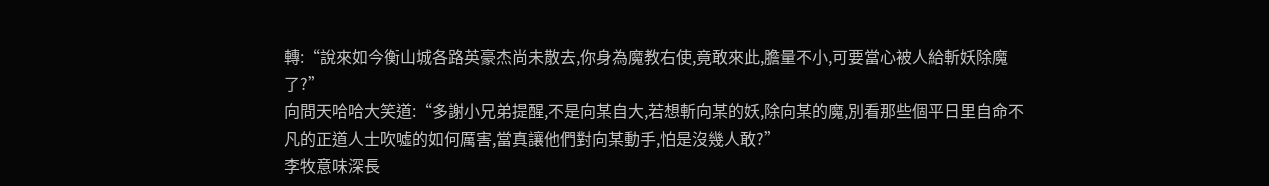轉:“說來如今衡山城各路英豪杰尚未散去,你身為魔教右使,竟敢來此,膽量不小,可要當心被人給斬妖除魔了?”
向問天哈哈大笑道:“多謝小兄弟提醒,不是向某自大,若想斬向某的妖,除向某的魔,別看那些個平日里自命不凡的正道人士吹噓的如何厲害,當真讓他們對向某動手,怕是沒幾人敢?”
李牧意味深長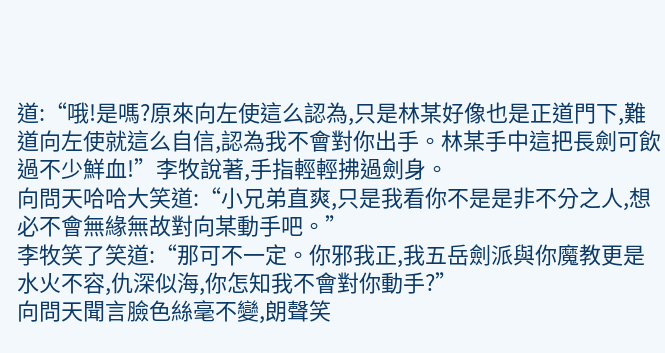道:“哦!是嗎?原來向左使這么認為,只是林某好像也是正道門下,難道向左使就這么自信,認為我不會對你出手。林某手中這把長劍可飲過不少鮮血!”李牧說著,手指輕輕拂過劍身。
向問天哈哈大笑道:“小兄弟直爽,只是我看你不是是非不分之人,想必不會無緣無故對向某動手吧。”
李牧笑了笑道:“那可不一定。你邪我正,我五岳劍派與你魔教更是水火不容,仇深似海,你怎知我不會對你動手?”
向問天聞言臉色絲毫不變,朗聲笑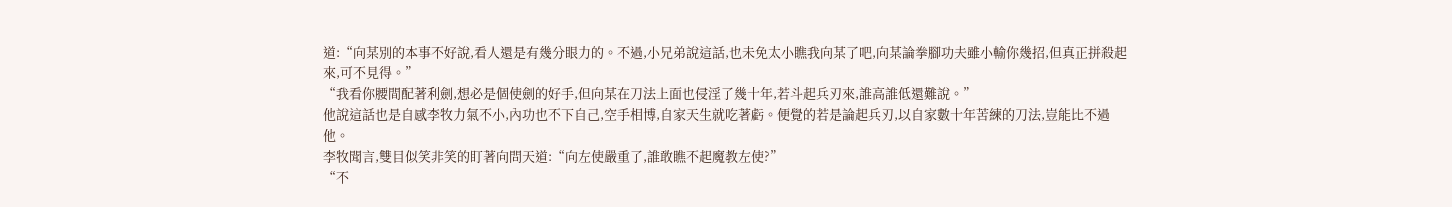道:“向某別的本事不好說,看人還是有幾分眼力的。不過,小兄弟說這話,也未免太小瞧我向某了吧,向某論拳腳功夫雖小輸你幾招,但真正拼殺起來,可不見得。”
“我看你腰間配著利劍,想必是個使劍的好手,但向某在刀法上面也侵淫了幾十年,若斗起兵刃來,誰高誰低還難說。”
他說這話也是自感李牧力氣不小,內功也不下自己,空手相博,自家天生就吃著虧。便覺的若是論起兵刃,以自家數十年苦練的刀法,豈能比不過他。
李牧聞言,雙目似笑非笑的盯著向問天道:“向左使嚴重了,誰敢瞧不起魔教左使?”
“不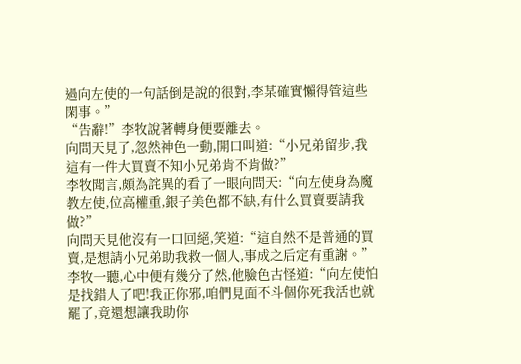過向左使的一句話倒是說的很對,李某確實懶得管這些閑事。”
“告辭!”李牧說著轉身便要離去。
向問天見了,忽然神色一動,開口叫道:“小兄弟留步,我這有一件大買賣不知小兄弟肯不肯做?”
李牧聞言,頗為詫異的看了一眼向問天:“向左使身為魔教左使,位高權重,銀子美色都不缺,有什么買賣要請我做?”
向問天見他沒有一口回絕,笑道:“這自然不是普通的買賣,是想請小兄弟助我救一個人,事成之后定有重謝。”
李牧一聽,心中便有幾分了然,他臉色古怪道:“向左使怕是找錯人了吧!我正你邪,咱們見面不斗個你死我活也就罷了,竟還想讓我助你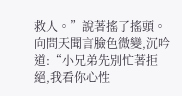救人。”說著搖了搖頭。
向問天聞言臉色微變,沉吟道:“小兄弟先別忙著拒絕,我看你心性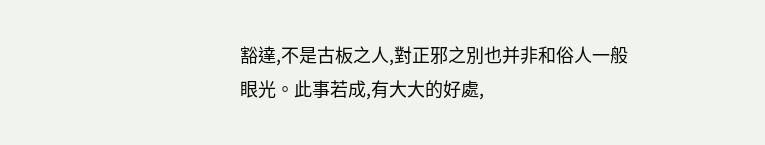豁達,不是古板之人,對正邪之別也并非和俗人一般眼光。此事若成,有大大的好處,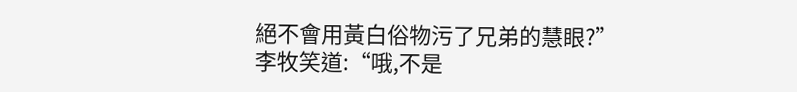絕不會用黃白俗物污了兄弟的慧眼?”
李牧笑道:“哦,不是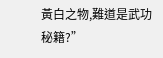黃白之物,難道是武功秘籍?”